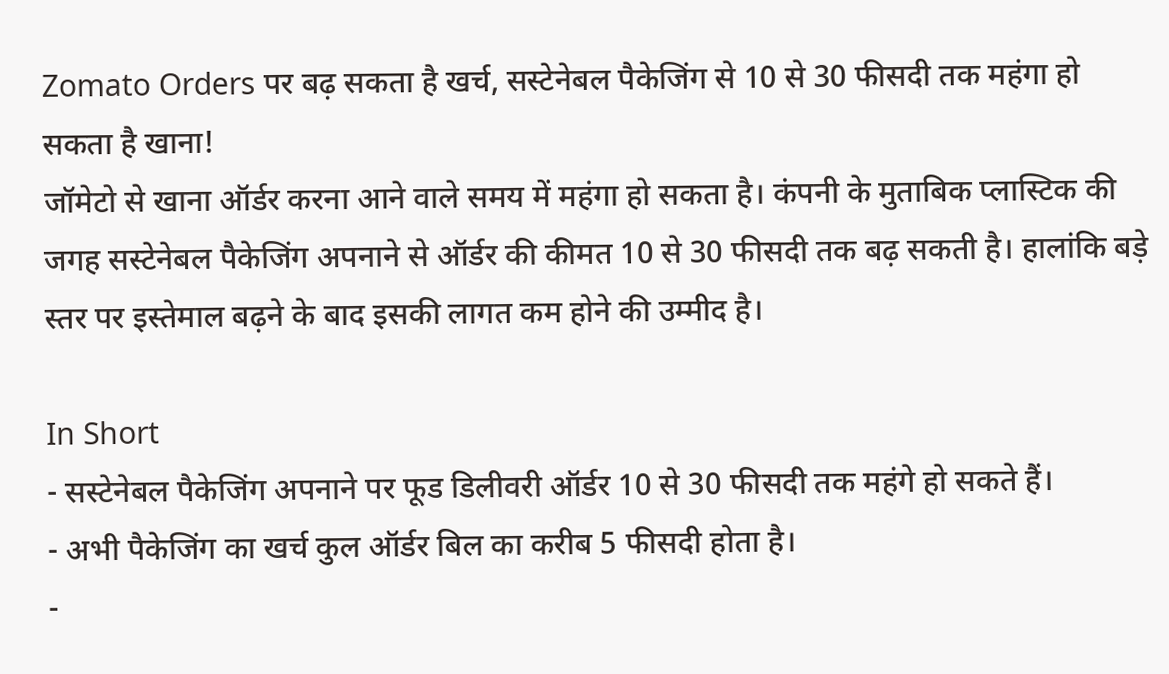Zomato Orders पर बढ़ सकता है खर्च, सस्टेनेबल पैकेजिंग से 10 से 30 फीसदी तक महंगा हो सकता है खाना!
जॉमेटो से खाना ऑर्डर करना आने वाले समय में महंगा हो सकता है। कंपनी के मुताबिक प्लास्टिक की जगह सस्टेनेबल पैकेजिंग अपनाने से ऑर्डर की कीमत 10 से 30 फीसदी तक बढ़ सकती है। हालांकि बड़े स्तर पर इस्तेमाल बढ़ने के बाद इसकी लागत कम होने की उम्मीद है।

In Short
- सस्टेनेबल पैकेजिंग अपनाने पर फूड डिलीवरी ऑर्डर 10 से 30 फीसदी तक महंगे हो सकते हैं।
- अभी पैकेजिंग का खर्च कुल ऑर्डर बिल का करीब 5 फीसदी होता है।
-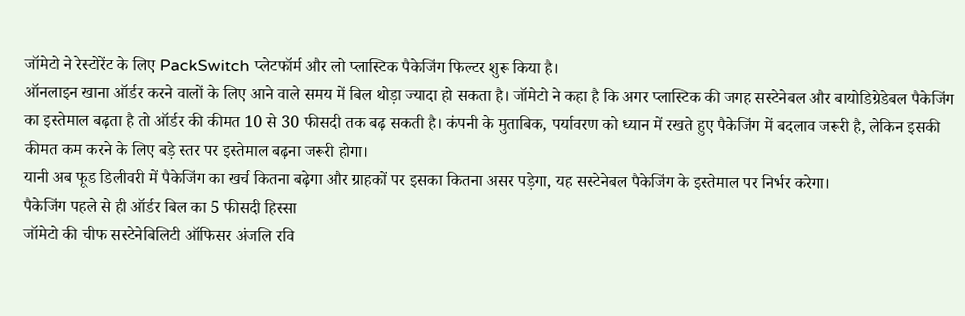जॉमेटो ने रेस्टोरेंट के लिए PackSwitch प्लेटफॉर्म और लो प्लास्टिक पैकेजिंग फिल्टर शुरू किया है।
ऑनलाइन खाना ऑर्डर करने वालों के लिए आने वाले समय में बिल थोड़ा ज्यादा हो सकता है। जॉमेटो ने कहा है कि अगर प्लास्टिक की जगह सस्टेनेबल और बायोडिग्रेडेबल पैकेजिंग का इस्तेमाल बढ़ता है तो ऑर्डर की कीमत 10 से 30 फीसदी तक बढ़ सकती है। कंपनी के मुताबिक, पर्यावरण को ध्यान में रखते हुए पैकेजिंग में बदलाव जरूरी है, लेकिन इसकी कीमत कम करने के लिए बड़े स्तर पर इस्तेमाल बढ़ना जरूरी होगा।
यानी अब फूड डिलीवरी में पैकेजिंग का खर्च कितना बढ़ेगा और ग्राहकों पर इसका कितना असर पड़ेगा, यह सस्टेनेबल पैकेजिंग के इस्तेमाल पर निर्भर करेगा।
पैकेजिंग पहले से ही ऑर्डर बिल का 5 फीसदी हिस्सा
जॉमेटो की चीफ सस्टेनेबिलिटी ऑफिसर अंजलि रवि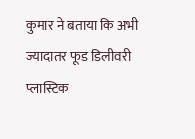कुमार ने बताया कि अभी ज्यादातर फूड डिलीवरी प्लास्टिक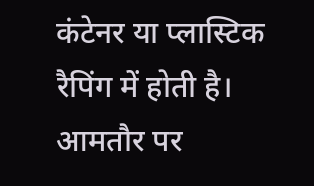कंटेनर या प्लास्टिक रैपिंग में होती है। आमतौर पर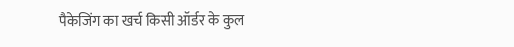पैकेजिंग का खर्च किसी ऑर्डर के कुल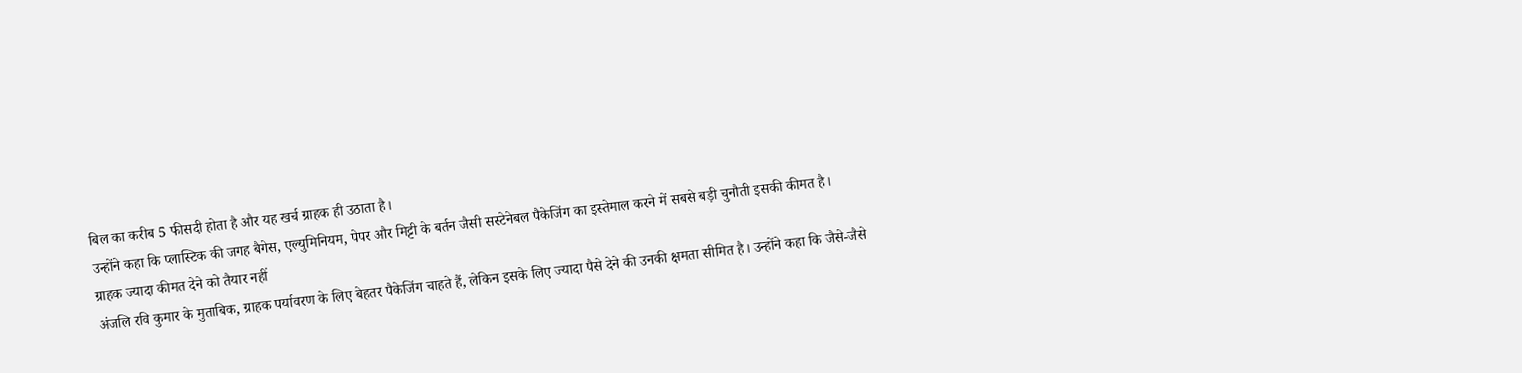बिल का करीब 5 फीसदी होता है और यह खर्च ग्राहक ही उठाता है।
उन्होंने कहा कि प्लास्टिक की जगह बैगेस, एल्युमिनियम, पेपर और मिट्टी के बर्तन जैसी सस्टेनेबल पैकेजिंग का इस्तेमाल करने में सबसे बड़ी चुनौती इसकी कीमत है।
ग्राहक ज्यादा कीमत देने को तैयार नहीं
अंजलि रवि कुमार के मुताबिक, ग्राहक पर्यावरण के लिए बेहतर पैकेजिंग चाहते हैं, लेकिन इसके लिए ज्यादा पैसे देने की उनकी क्षमता सीमित है। उन्होंने कहा कि जैसे-जैसे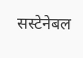सस्टेनेबल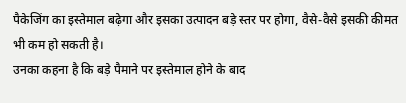पैकेजिंग का इस्तेमाल बढ़ेगा और इसका उत्पादन बड़े स्तर पर होगा, वैसे-वैसे इसकी कीमत भी कम हो सकती है।
उनका कहना है कि बड़े पैमाने पर इस्तेमाल होने के बाद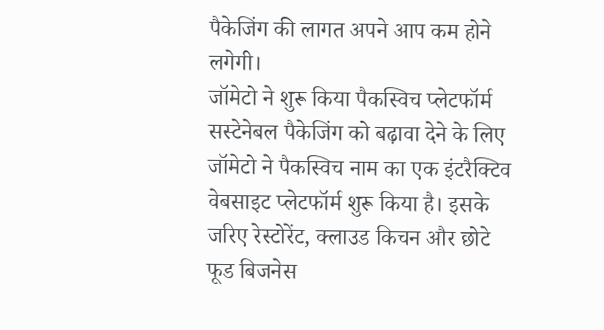पैकेजिंग की लागत अपने आप कम होने लगेगी।
जॉमेटो ने शुरू किया पैकस्विच प्लेटफॉर्म
सस्टेनेबल पैकेजिंग को बढ़ावा देने के लिए जॉमेटो ने पैकस्विच नाम का एक इंटरैक्टिव वेबसाइट प्लेटफॉर्म शुरू किया है। इसके जरिए रेस्टोरेंट, क्लाउड किचन और छोटे फूड बिजनेस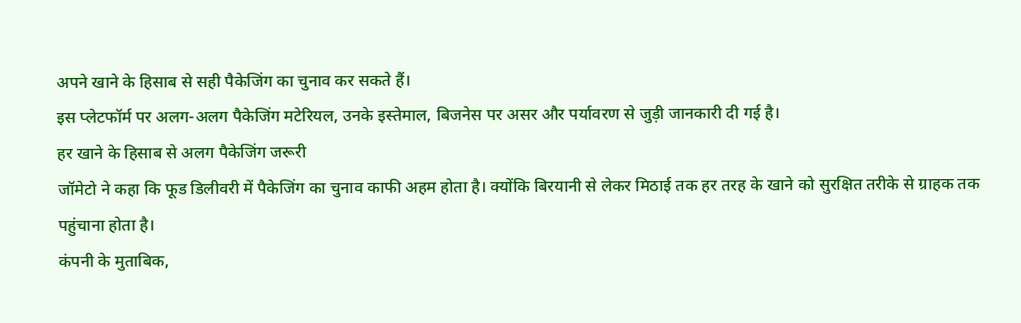अपने खाने के हिसाब से सही पैकेजिंग का चुनाव कर सकते हैं।
इस प्लेटफॉर्म पर अलग-अलग पैकेजिंग मटेरियल, उनके इस्तेमाल, बिजनेस पर असर और पर्यावरण से जुड़ी जानकारी दी गई है।
हर खाने के हिसाब से अलग पैकेजिंग जरूरी
जॉमेटो ने कहा कि फूड डिलीवरी में पैकेजिंग का चुनाव काफी अहम होता है। क्योंकि बिरयानी से लेकर मिठाई तक हर तरह के खाने को सुरक्षित तरीके से ग्राहक तक पहुंचाना होता है।
कंपनी के मुताबिक,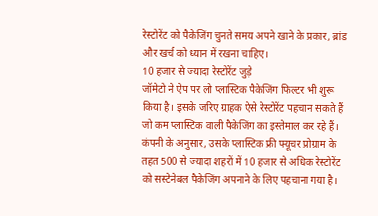रेस्टोरेंट को पैकेजिंग चुनते समय अपने खाने के प्रकार, ब्रांड और खर्च को ध्यान में रखना चाहिए।
10 हजार से ज्यादा रेस्टोरेंट जुड़े
जॉमेटो ने ऐप पर लो प्लास्टिक पैकेजिंग फिल्टर भी शुरू किया है। इसके जरिए ग्राहक ऐसे रेस्टोरेंट पहचान सकते हैं जो कम प्लास्टिक वाली पैकेजिंग का इस्तेमाल कर रहे हैं।
कंपनी के अनुसार, उसके प्लास्टिक फ्री फ्यूचर प्रोग्राम के तहत 500 से ज्यादा शहरों में 10 हजार से अधिक रेस्टोरेंट को सस्टेनेबल पैकेजिंग अपनाने के लिए पहचाना गया है।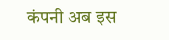कंपनी अब इस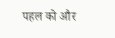पहल को और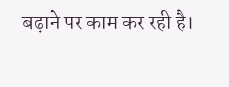बढ़ाने पर काम कर रही है।